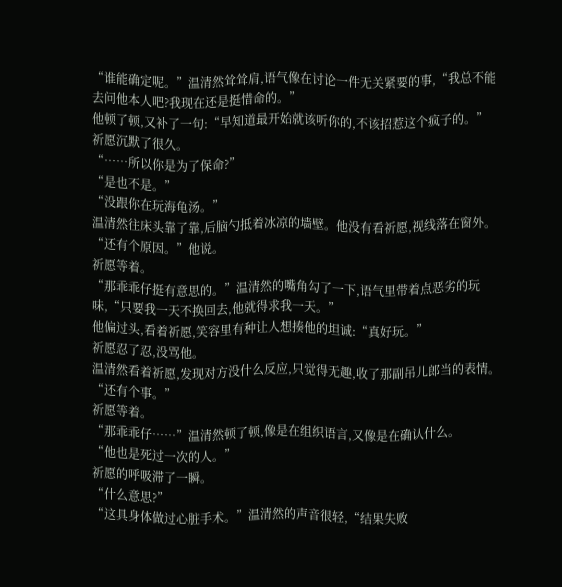“谁能确定呢。”温清然耸耸肩,语气像在讨论一件无关紧要的事,“我总不能去问他本人吧?我现在还是挺惜命的。”
他顿了顿,又补了一句:“早知道最开始就该听你的,不该招惹这个疯子的。”
祈愿沉默了很久。
“……所以你是为了保命?”
“是也不是。”
“没跟你在玩海龟汤。”
温清然往床头靠了靠,后脑勺抵着冰凉的墙壁。他没有看祈愿,视线落在窗外。
“还有个原因。”他说。
祈愿等着。
“那乖乖仔挺有意思的。”温清然的嘴角勾了一下,语气里带着点恶劣的玩味,“只要我一天不换回去,他就得求我一天。”
他偏过头,看着祈愿,笑容里有种让人想揍他的坦诚:“真好玩。”
祈愿忍了忍,没骂他。
温清然看着祈愿,发现对方没什么反应,只觉得无趣,收了那副吊儿郎当的表情。
“还有个事。”
祈愿等着。
“那乖乖仔……”温清然顿了顿,像是在组织语言,又像是在确认什么。
“他也是死过一次的人。”
祈愿的呼吸滞了一瞬。
“什么意思?”
“这具身体做过心脏手术。”温清然的声音很轻,“结果失败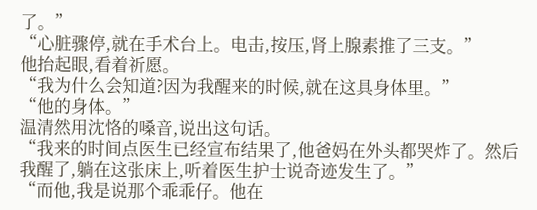了。”
“心脏骤停,就在手术台上。电击,按压,肾上腺素推了三支。”
他抬起眼,看着祈愿。
“我为什么会知道?因为我醒来的时候,就在这具身体里。”
“他的身体。”
温清然用沈恪的嗓音,说出这句话。
“我来的时间点医生已经宣布结果了,他爸妈在外头都哭炸了。然后我醒了,躺在这张床上,听着医生护士说奇迹发生了。”
“而他,我是说那个乖乖仔。他在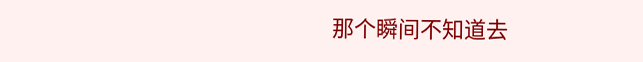那个瞬间不知道去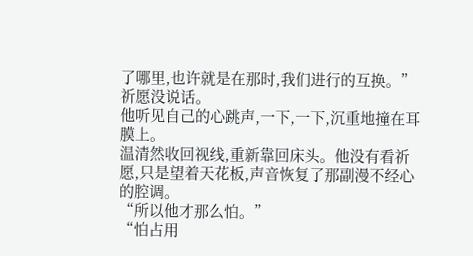了哪里,也许就是在那时,我们进行的互换。”
祈愿没说话。
他听见自己的心跳声,一下,一下,沉重地撞在耳膜上。
温清然收回视线,重新靠回床头。他没有看祈愿,只是望着天花板,声音恢复了那副漫不经心的腔调。
“所以他才那么怕。”
“怕占用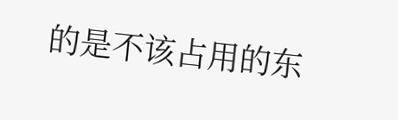的是不该占用的东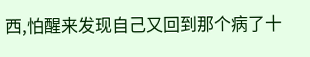西,怕醒来发现自己又回到那个病了十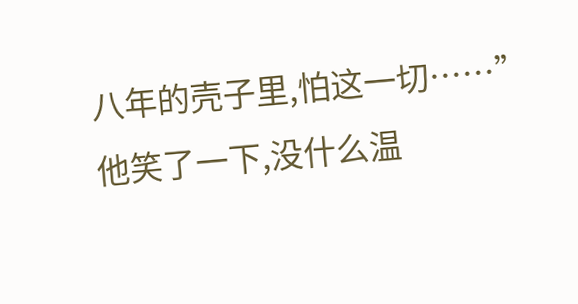八年的壳子里,怕这一切……”
他笑了一下,没什么温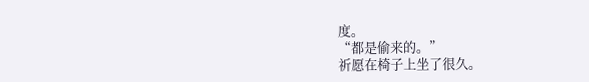度。
“都是偷来的。”
祈愿在椅子上坐了很久。